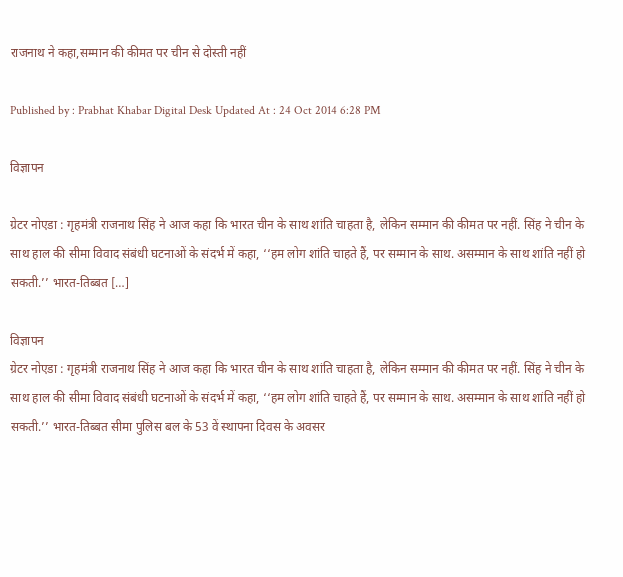राजनाथ ने कहा,सम्मान की कीमत पर चीन से दोस्ती नहीं

Published by : Prabhat Khabar Digital Desk Updated At : 24 Oct 2014 6:28 PM

विज्ञापन

ग्रेटर नोएडा : गृहमंत्री राजनाथ सिंह ने आज कहा कि भारत चीन के साथ शांति चाहता है, लेकिन सम्मान की कीमत पर नहीं. सिंह ने चीन के साथ हाल की सीमा विवाद संबंधी घटनाओं के संदर्भ में कहा, ‘‘हम लोग शांति चाहते हैं, पर सम्मान के साथ. असम्मान के साथ शांति नहीं हो सकती.’’ भारत-तिब्बत […]

विज्ञापन
ग्रेटर नोएडा : गृहमंत्री राजनाथ सिंह ने आज कहा कि भारत चीन के साथ शांति चाहता है, लेकिन सम्मान की कीमत पर नहीं. सिंह ने चीन के साथ हाल की सीमा विवाद संबंधी घटनाओं के संदर्भ में कहा, ‘‘हम लोग शांति चाहते हैं, पर सम्मान के साथ. असम्मान के साथ शांति नहीं हो सकती.’’ भारत-तिब्बत सीमा पुलिस बल के 53 वें स्थापना दिवस के अवसर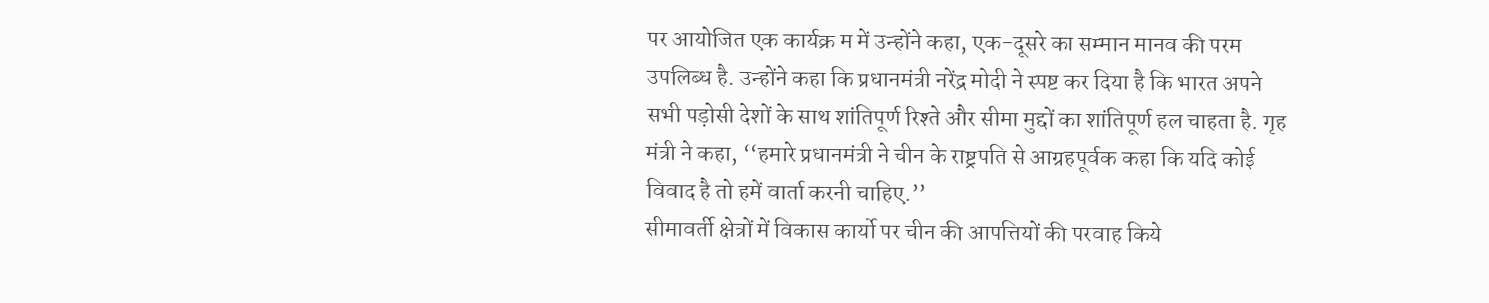पर आयोजित एक कार्यक्र म में उन्होंने कहा, एक-दूसरे का सम्मान मानव की परम उपलिब्ध है. उन्होंने कहा कि प्रधानमंत्री नरेंद्र मोदी ने स्पष्ट कर दिया है कि भारत अपने सभी पड़ोसी देशों के साथ शांतिपूर्ण रिश्ते और सीमा मुद्दों का शांतिपूर्ण हल चाहता है. गृह मंत्री ने कहा, ‘‘हमारे प्रधानमंत्री ने चीन के राष्ट्रपति से आग्रहपूर्वक कहा कि यदि कोई विवाद है तो हमें वार्ता करनी चाहिए.’’
सीमावर्ती क्षेत्रों में विकास कार्यो पर चीन की आपत्तियों की परवाह किये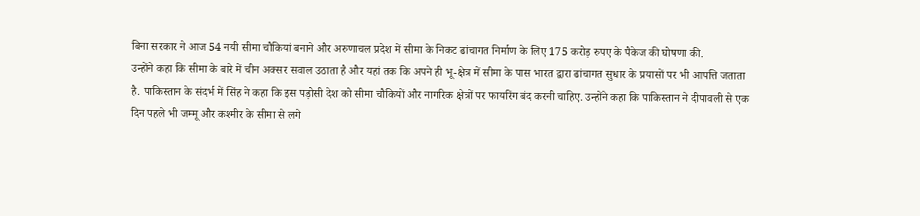बिना सरकार ने आज 54 नयी सीमा चौकियां बनाने और अरुणाचल प्रदेश में सीमा के निकट ढांचागत निर्माण के लिए 175 करोड़ रुपए के पैकेज की घोषणा की.
उन्होंने कहा कि सीमा के बारे में चीन अक्सर सवाल उठाता है और यहां तक कि अपने ही भू-क्षेत्र में सीमा के पास भारत द्वारा ढांचागत सुधार के प्रयासों पर भी आपत्ति जताता है. पाकिस्तान के संदर्भ में सिंह ने कहा कि इस पड़ोसी देश को सीमा चौकियों और नागरिक क्षेत्रों पर फायरिंग बंद करनी चाहिए. उन्होंने कहा कि पाकिस्तान ने दीपावली से एक दिन पहले भी जम्मू और कश्मीर के सीमा से लगे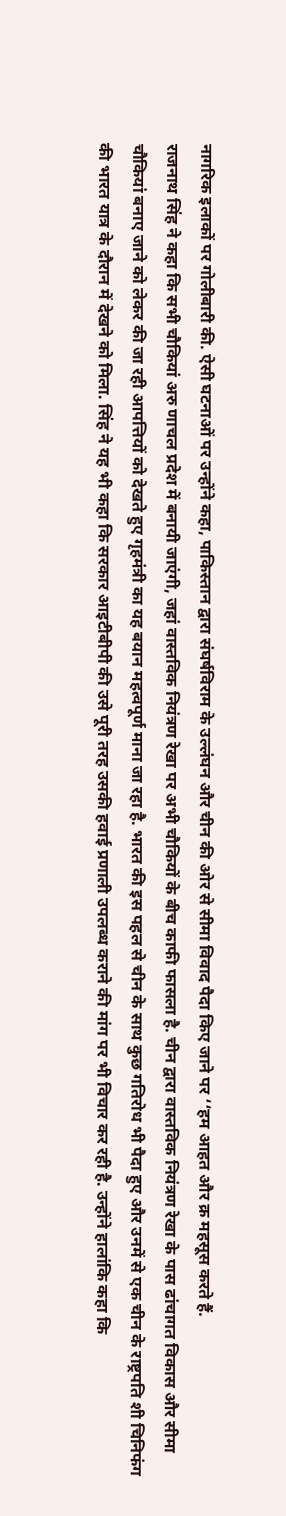नागरिक इलाकों पर गोलीबारी की. ऐसी घटनाओं पर उन्होंने कहा, पाकिस्तान द्वारा संघर्षविराम के उल्लंघन और चीन की ओर से सीमा विवाद पैदा किए जाने पर ‘‘हम आहत और क्र महसूस करते हैं.
राजनाथ सिंह ने कहा कि सभी चौकियां अरु णाचल प्रदेश में बनायी जाएंगी, जहां वास्तविक नियंत्रण रेखा पर अभी चौकियों के बीच काफी फासला है. चीन द्वारा वास्तविक नियंत्रण रेखा के पास ढांचागत विकास और सीमा चौकियां बनाए जाने को लेकर की जा रही आपत्तियों को देखते हुए गृहमंत्री का यह बयान महत्वपूर्ण माना जा रहा है. भारत की इस पहल से चीन के साथ कुछ गतिरोध भी पैदा हुए और उनमें से एक चीन के राष्ट्रपति शी चिनिफंग की भारत यात्र के दौरान में देखने को मिला. सिंह ने यह भी कहा कि सरकार आइटीबीपी की उसे पूरी तरह उसकी हवाई प्रणाली उपलब्ध कराने की मांग पर भी विचार कर रही है. उन्होंने हालांकि कहा कि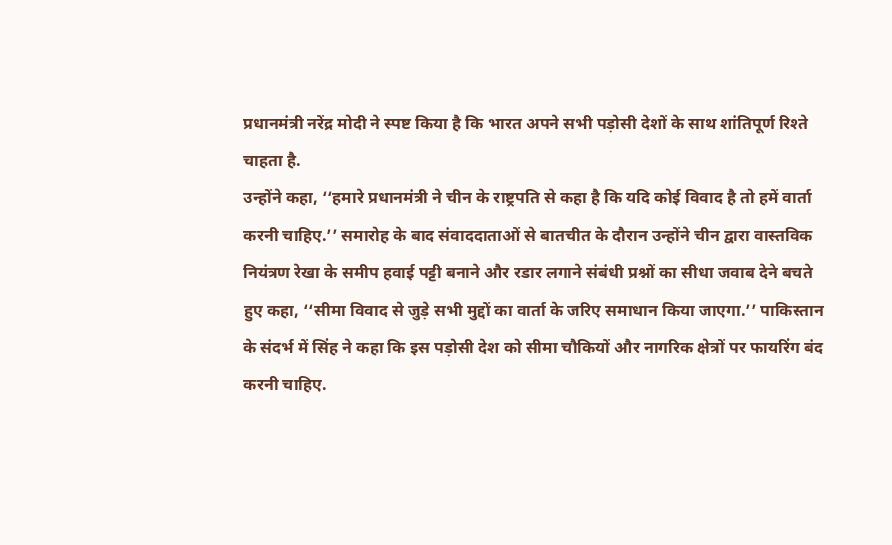प्रधानमंत्री नरेंद्र मोदी ने स्पष्ट किया है कि भारत अपने सभी पड़ोसी देशों के साथ शांतिपूर्ण रिश्ते चाहता है.
उन्होंने कहा, ‘‘हमारे प्रधानमंत्री ने चीन के राष्ट्रपति से कहा है कि यदि कोई विवाद है तो हमें वार्ता करनी चाहिए.’’ समारोह के बाद संवाददाताओं से बातचीत के दौरान उन्होंने चीन द्वारा वास्तविक नियंत्रण रेखा के समीप हवाई पट्टी बनाने और रडार लगाने संबंधी प्रश्नों का सीधा जवाब देने बचते हुए कहा, ‘‘सीमा विवाद से जुड़े सभी मुद्दों का वार्ता के जरिए समाधान किया जाएगा.’’ पाकिस्तान के संदर्भ में सिंह ने कहा कि इस पड़ोसी देश को सीमा चौकियों और नागरिक क्षेत्रों पर फायरिंग बंद करनी चाहिए.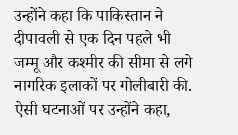उन्होंने कहा कि पाकिस्तान ने दीपावली से एक दिन पहले भी जम्मू और कश्मीर की सीमा से लगे नागरिक इलाकों पर गोलीबारी की. ऐसी घटनाओं पर उन्होंने कहा,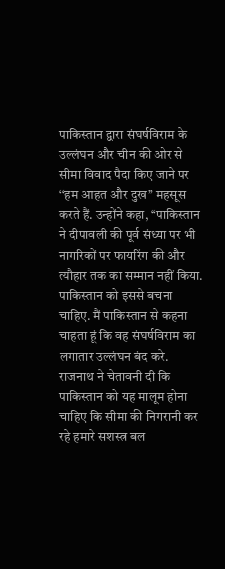पाकिस्तान द्वारा संघर्षविराम के उल्लंघन और चीन की ओर से सीमा विवाद पैदा किए जाने पर ‘‘हम आहत और दुख’’ महसूस करते हैं. उन्होंने कहा, ‘‘पाकिस्तान ने दीपावली की पूर्व संध्या पर भी नागरिकों पर फायरिंग की और त्यौहार तक का सम्मान नहीं किया. पाकिस्तान को इससे बचना चाहिए. मैं पाकिस्तान से कहना चाहता हूं कि वह संघर्षविराम का लगातार उल्लंघन बंद करे.
राजनाथ ने चेतावनी दी कि पाकिस्तान को यह मालूम होना चाहिए कि सीमा की निगरानी कर रहे हमारे सशस्त्र बल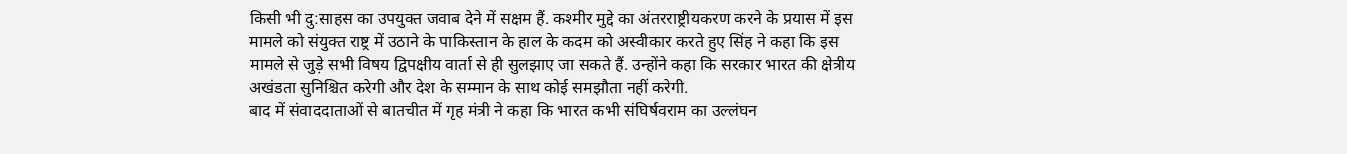किसी भी दु:साहस का उपयुक्त जवाब देने में सक्षम हैं. कश्मीर मुद्दे का अंतरराष्ट्रीयकरण करने के प्रयास में इस मामले को संयुक्त राष्ट्र में उठाने के पाकिस्तान के हाल के कदम को अस्वीकार करते हुए सिंह ने कहा कि इस मामले से जुड़े सभी विषय द्विपक्षीय वार्ता से ही सुलझाए जा सकते हैं. उन्होंने कहा कि सरकार भारत की क्षेत्रीय अखंडता सुनिश्चित करेगी और देश के सम्मान के साथ कोई समझौता नहीं करेगी.
बाद में संवाददाताओं से बातचीत में गृह मंत्री ने कहा कि भारत कभी संघिर्षवराम का उल्लंघन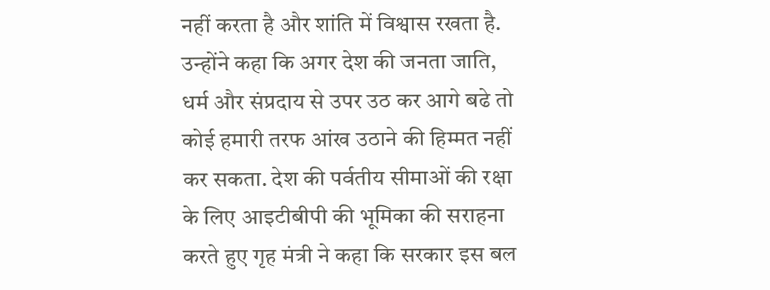नहीं करता है और शांति में विश्वास रखता है. उन्होंने कहा कि अगर देश की जनता जाति, धर्म और संप्रदाय से उपर उठ कर आगे बढे तो कोई हमारी तरफ आंख उठाने की हिम्मत नहीं कर सकता. देश की पर्वतीय सीमाओं की रक्षा के लिए आइटीबीपी की भूमिका की सराहना करते हुए गृह मंत्री ने कहा कि सरकार इस बल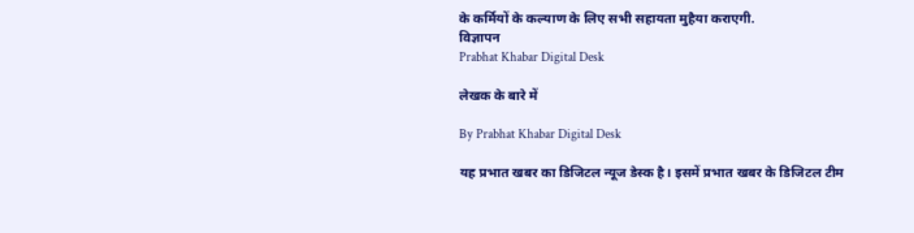के कर्मियों के कल्याण के लिए सभी सहायता मुहैया कराएगी.
विज्ञापन
Prabhat Khabar Digital Desk

लेखक के बारे में

By Prabhat Khabar Digital Desk

यह प्रभात खबर का डिजिटल न्यूज डेस्क है। इसमें प्रभात खबर के डिजिटल टीम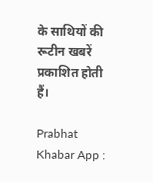के साथियों की रूटीन खबरें प्रकाशित होती हैं।

Prabhat Khabar App :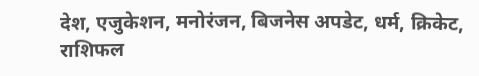देश, एजुकेशन, मनोरंजन, बिजनेस अपडेट, धर्म, क्रिकेट, राशिफल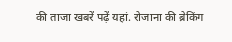की ताजा खबरें पढ़ें यहां. रोजाना की ब्रेकिंग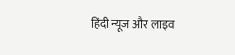हिंदी न्यूज और लाइव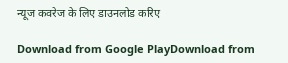न्यूज कवरेज के लिए डाउनलोड करिए

Download from Google PlayDownload from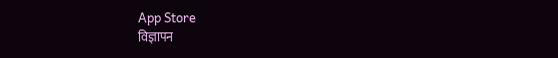App Store
विज्ञापन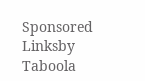Sponsored Linksby Taboola